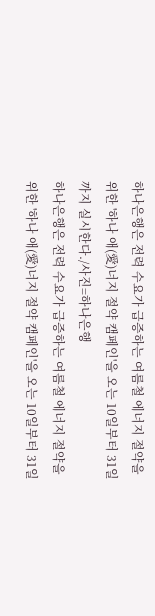하나은행은 전력 수요가 급증하는 여름철 에너지 절약을 위한 '하나 애(愛)너지 절약 캠페인'을 오는 10일부터 31일까지 실시한다./사진=하나은행
하나은행은 전력 수요가 급증하는 여름철 에너지 절약을 위한 '하나 애(愛)너지 절약 캠페인'을 오는 10일부터 31일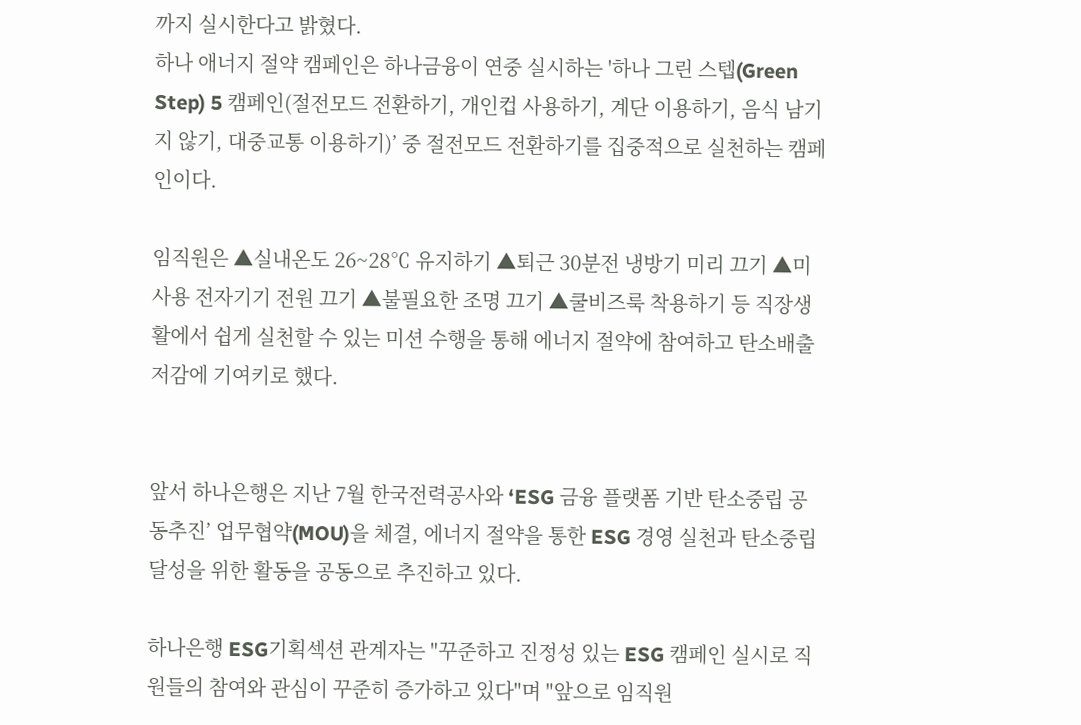까지 실시한다고 밝혔다.
하나 애너지 절약 캠페인은 하나금융이 연중 실시하는 '하나 그린 스텝(Green Step) 5 캠페인(절전모드 전환하기, 개인컵 사용하기, 계단 이용하기, 음식 남기지 않기, 대중교통 이용하기)’ 중 절전모드 전환하기를 집중적으로 실천하는 캠페인이다.

임직원은 ▲실내온도 26~28℃ 유지하기 ▲퇴근 30분전 냉방기 미리 끄기 ▲미사용 전자기기 전원 끄기 ▲불필요한 조명 끄기 ▲쿨비즈룩 착용하기 등 직장생활에서 쉽게 실천할 수 있는 미션 수행을 통해 에너지 절약에 참여하고 탄소배출 저감에 기여키로 했다.


앞서 하나은행은 지난 7월 한국전력공사와 ‘ESG 금융 플랫폼 기반 탄소중립 공동추진’ 업무협약(MOU)을 체결, 에너지 절약을 통한 ESG 경영 실천과 탄소중립 달성을 위한 활동을 공동으로 추진하고 있다.

하나은행 ESG기획섹션 관계자는 "꾸준하고 진정성 있는 ESG 캠페인 실시로 직원들의 참여와 관심이 꾸준히 증가하고 있다"며 "앞으로 임직원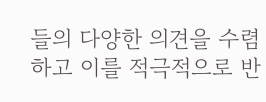들의 다양한 의견을 수렴하고 이를 적극적으로 반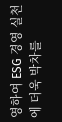영하여 ESG 경영 실천에 더욱 박차를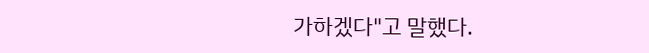가하겠다"고 말했다.